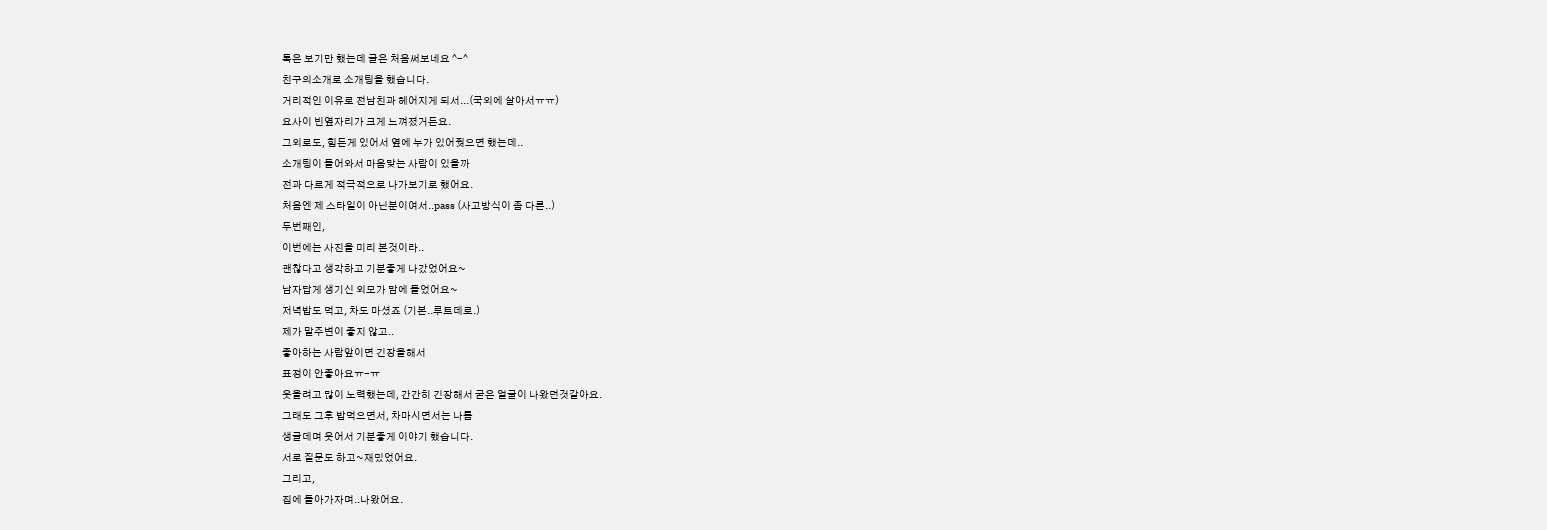톡은 보기만 했는데 글은 처음써보네요 ^-^
친구의소개로 소개팅을 했습니다.
거리적인 이유로 전남친과 헤어지게 되서...(국외에 살아서ㅠㅠ)
요사이 빈옆자리가 크게 느껴졌거든요.
그외로도, 힘든게 있어서 옆에 누가 있어줫으면 했는데..
소개팅이 들어와서 마음맞는 사람이 있을까
전과 다르게 적극적으로 나가보기로 했어요.
처음엔 제 스타일이 아닌분이여서..pass (사고방식이 좀 다른..)
두번째인,
이번에는 사진을 미리 본것이라..
괜찮다고 생각하고 기분좋게 나갔었어요~
남자답게 생기신 외모가 맘에 들었어요~
저녁밥도 먹고, 차도 마셨죠 (기본..루트데로.)
제가 말주변이 좋지 않고..
좋아하는 사람앞이면 긴장을해서
표정이 안좋아요ㅠ-ㅠ
웃을려고 많이 노력했는데, 간간히 긴장해서 굳은 얼굴이 나왔던것같아요.
그래도 그후 밥먹으면서, 차마시면서는 나름
생글데며 웃어서 기분좋게 이야기 했습니다.
서로 질문도 하고~재밌었어요.
그리고,
집에 돌아가자며..나왔어요.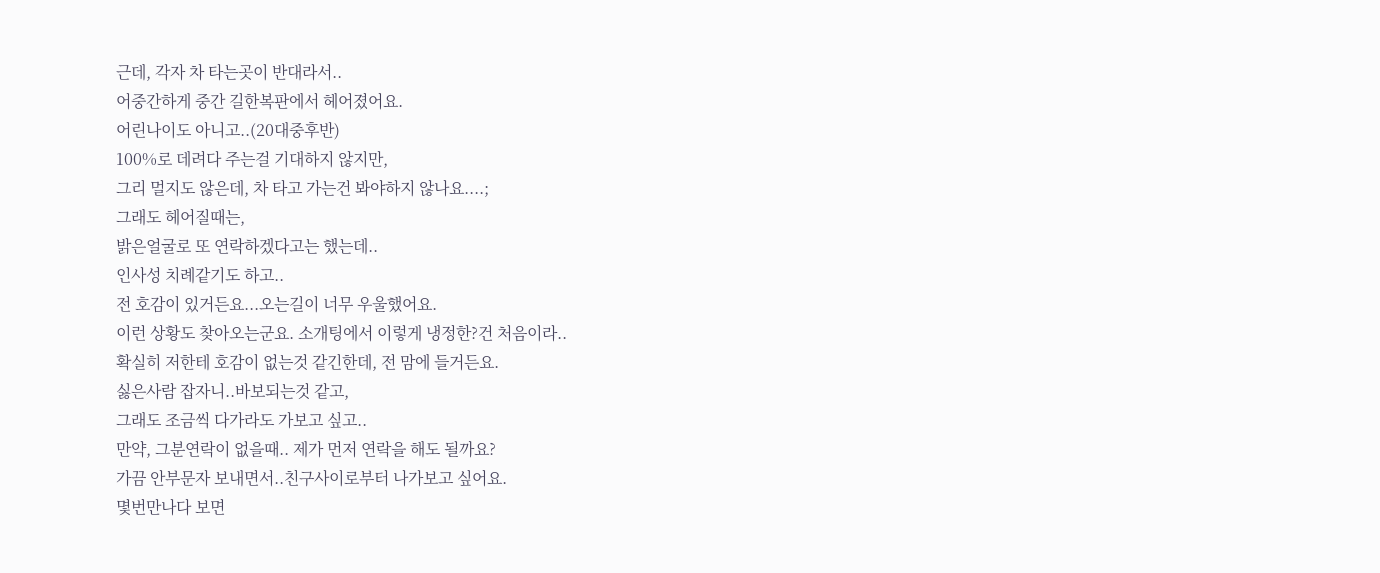근데, 각자 차 타는곳이 반대라서..
어중간하게 중간 길한복판에서 헤어졌어요.
어린나이도 아니고..(20대중후반)
100%로 데려다 주는걸 기대하지 않지만,
그리 멀지도 않은데, 차 타고 가는건 봐야하지 않나요....;
그래도 헤어질때는,
밝은얼굴로 또 연락하겠다고는 했는데..
인사성 치례같기도 하고..
전 호감이 있거든요...오는길이 너무 우울했어요.
이런 상황도 찾아오는군요. 소개팅에서 이렇게 냉정한?건 처음이라..
확실히 저한테 호감이 없는것 같긴한데, 전 맘에 들거든요.
싫은사람 잡자니..바보되는것 같고,
그래도 조금씩 다가라도 가보고 싶고..
만약, 그분연락이 없을때.. 제가 먼저 연락을 해도 될까요?
가끔 안부문자 보내면서..친구사이로부터 나가보고 싶어요.
몇번만나다 보면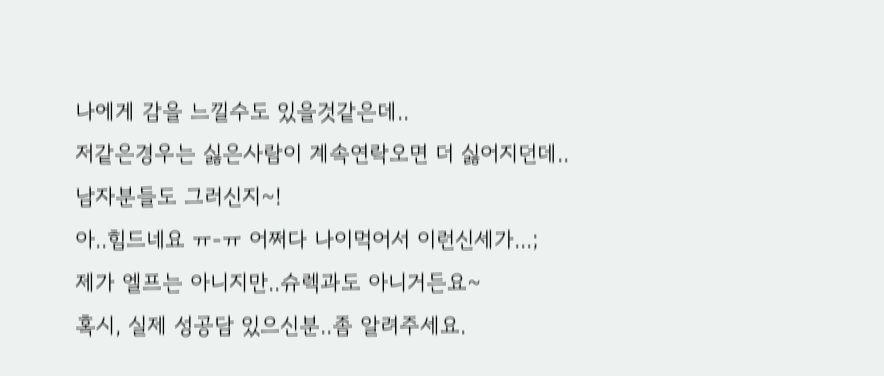나에게 감을 느낄수도 있을것같은데..
저같은경우는 싫은사람이 계속연락오면 더 싫어지던데..
남자분들도 그러신지~!
아..힘드네요 ㅠ-ㅠ 어쩌다 나이먹어서 이런신세가...;
제가 엘프는 아니지만..슈렉과도 아니거든요~
혹시, 실제 성공담 있으신분..좀 알려주세요.